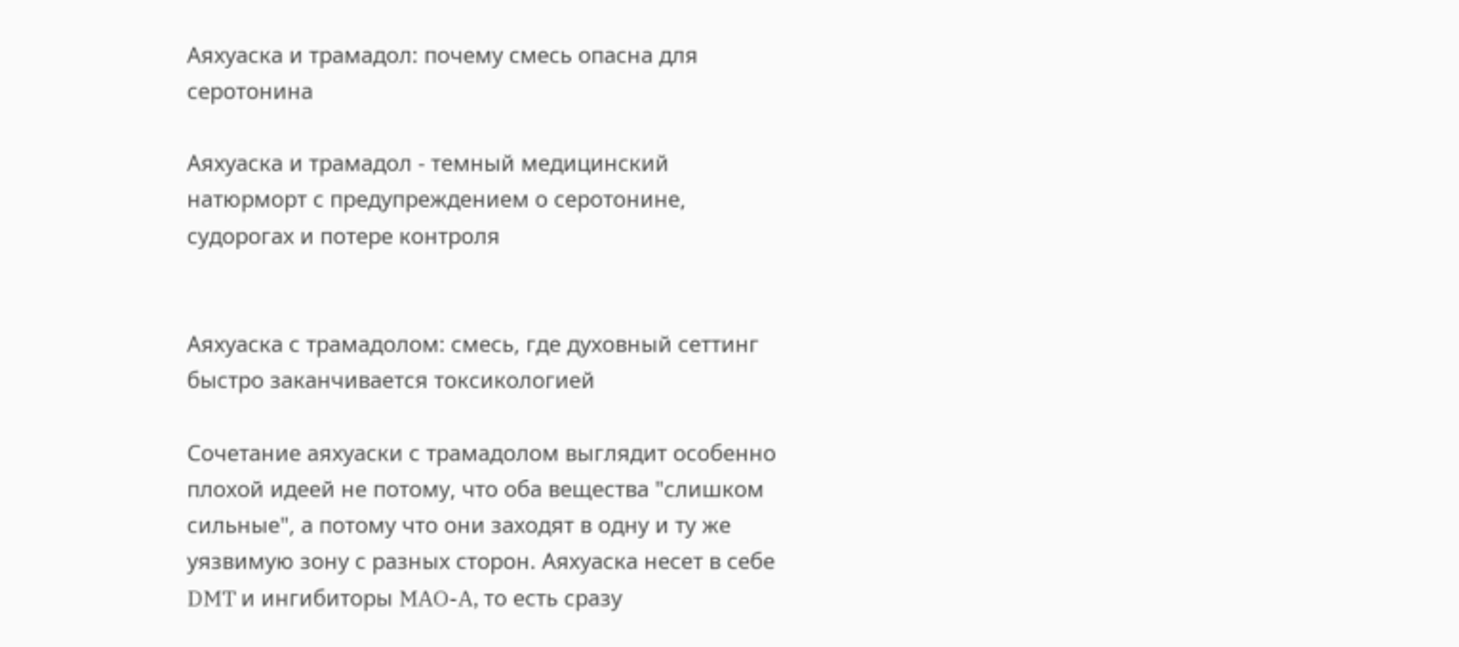Аяхуаска и трамадол: почему смесь опасна для серотонина

Аяхуаска и трамадол - темный медицинский натюрморт с предупреждением о серотонине, судорогах и потере контроля


Аяхуаска с трамадолом: смесь, где духовный сеттинг быстро заканчивается токсикологией

Сочетание аяхуаски с трамадолом выглядит особенно плохой идеей не потому, что оба вещества "слишком сильные", а потому что они заходят в одну и ту же уязвимую зону с разных сторон. Аяхуаска несет в себе DMT и ингибиторы MAO-A, то есть сразу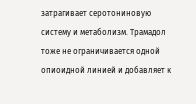затрагивает серотониновую систему и метаболизм. Трамадол тоже не ограничивается одной опиоидной линией и добавляет к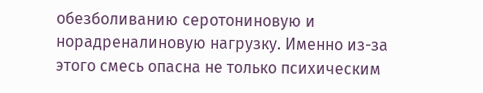обезболиванию серотониновую и норадреналиновую нагрузку. Именно из-за этого смесь опасна не только психическим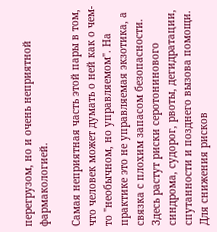перегрузом, но и очень неприятной фармакологией.

Самая неприятная часть этой пары в том, что человек может думать о ней как о чем-то "необычном, но управляемом". На практике это не управляемая экзотика, а связка с плохим запасом безопасности. Здесь растут риски серотонинового синдрома, судорог, рвоты, дегидратации, спутанности и позднего вызова помощи. Для снижения рисков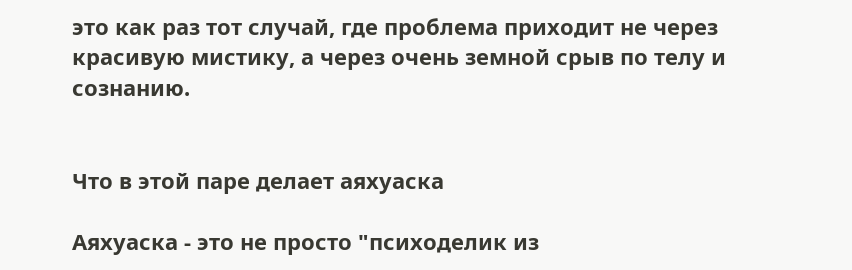это как раз тот случай, где проблема приходит не через красивую мистику, а через очень земной срыв по телу и сознанию.


Что в этой паре делает аяхуаска

Аяхуаска - это не просто "психоделик из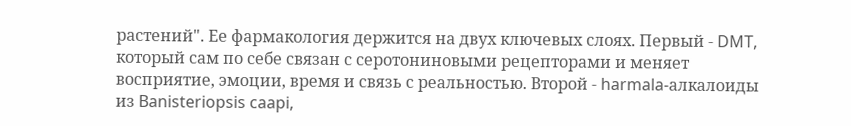растений". Ее фармакология держится на двух ключевых слоях. Первый - DMT, который сам по себе связан с серотониновыми рецепторами и меняет восприятие, эмоции, время и связь с реальностью. Второй - harmala-алкалоиды из Banisteriopsis caapi,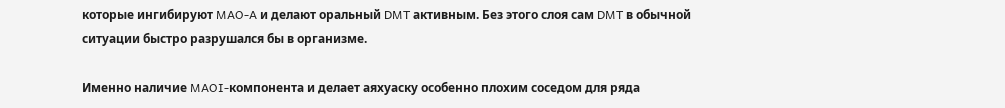которые ингибируют MAO-A и делают оральный DMT активным. Без этого слоя сам DMT в обычной ситуации быстро разрушался бы в организме.

Именно наличие MAOI-компонента и делает аяхуаску особенно плохим соседом для ряда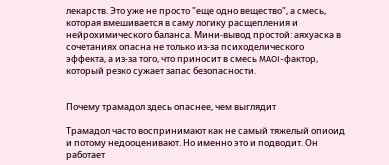лекарств. Это уже не просто "еще одно вещество", а смесь, которая вмешивается в саму логику расщепления и нейрохимического баланса. Мини-вывод простой: аяхуаска в сочетаниях опасна не только из-за психоделического эффекта, а из-за того, что приносит в смесь MAOI-фактор, который резко сужает запас безопасности.


Почему трамадол здесь опаснее, чем выглядит

Трамадол часто воспринимают как не самый тяжелый опиоид и потому недооценивают. Но именно это и подводит. Он работает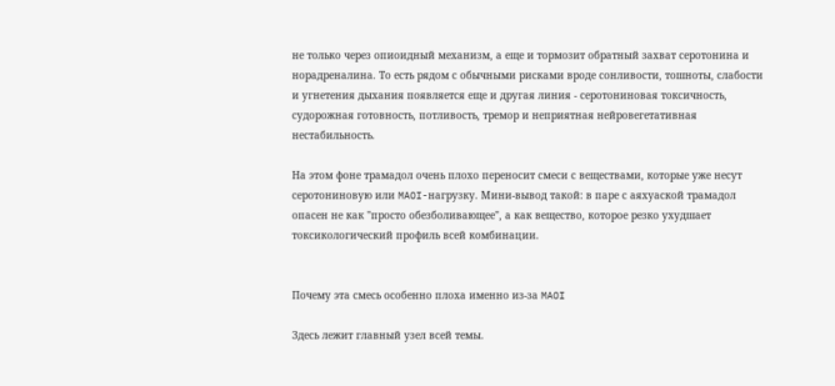не только через опиоидный механизм, а еще и тормозит обратный захват серотонина и норадреналина. То есть рядом с обычными рисками вроде сонливости, тошноты, слабости и угнетения дыхания появляется еще и другая линия - серотониновая токсичность, судорожная готовность, потливость, тремор и неприятная нейровегетативная нестабильность.

На этом фоне трамадол очень плохо переносит смеси с веществами, которые уже несут серотониновую или MAOI-нагрузку. Мини-вывод такой: в паре с аяхуаской трамадол опасен не как "просто обезболивающее", а как вещество, которое резко ухудшает токсикологический профиль всей комбинации.


Почему эта смесь особенно плоха именно из-за MAOI

Здесь лежит главный узел всей темы.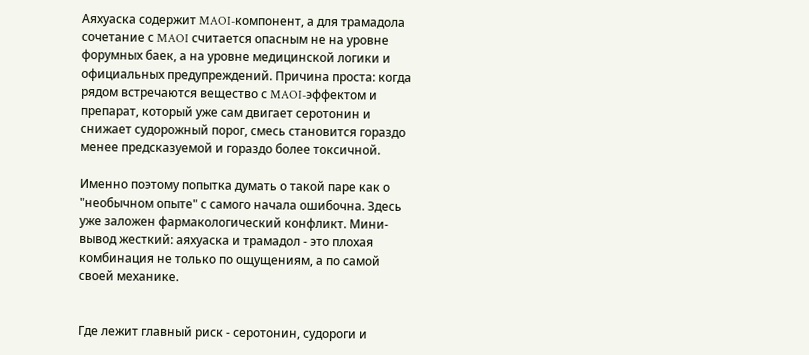Аяхуаска содержит MAOI-компонент, а для трамадола сочетание с MAOI считается опасным не на уровне форумных баек, а на уровне медицинской логики и официальных предупреждений. Причина проста: когда рядом встречаются вещество с MAOI-эффектом и препарат, который уже сам двигает серотонин и снижает судорожный порог, смесь становится гораздо менее предсказуемой и гораздо более токсичной.

Именно поэтому попытка думать о такой паре как о "необычном опыте" с самого начала ошибочна. Здесь уже заложен фармакологический конфликт. Мини-вывод жесткий: аяхуаска и трамадол - это плохая комбинация не только по ощущениям, а по самой своей механике.


Где лежит главный риск - серотонин, судороги и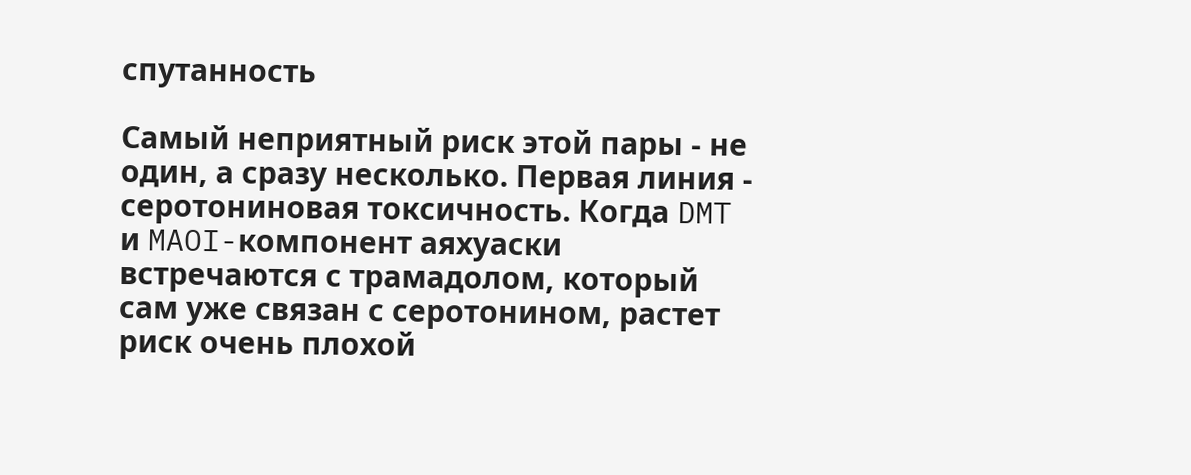спутанность

Самый неприятный риск этой пары - не один, а сразу несколько. Первая линия - серотониновая токсичность. Когда DMT и MAOI-компонент аяхуаски встречаются с трамадолом, который сам уже связан с серотонином, растет риск очень плохой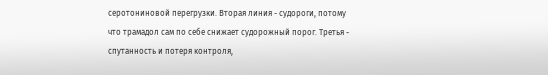серотониновой перегрузки. Вторая линия - судороги, потому что трамадол сам по себе снижает судорожный порог. Третья - спутанность и потеря контроля,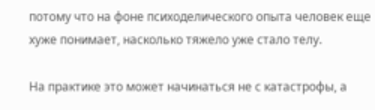потому что на фоне психоделического опыта человек еще хуже понимает, насколько тяжело уже стало телу.

На практике это может начинаться не с катастрофы, а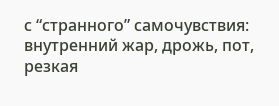с “странного” самочувствия: внутренний жар, дрожь, пот, резкая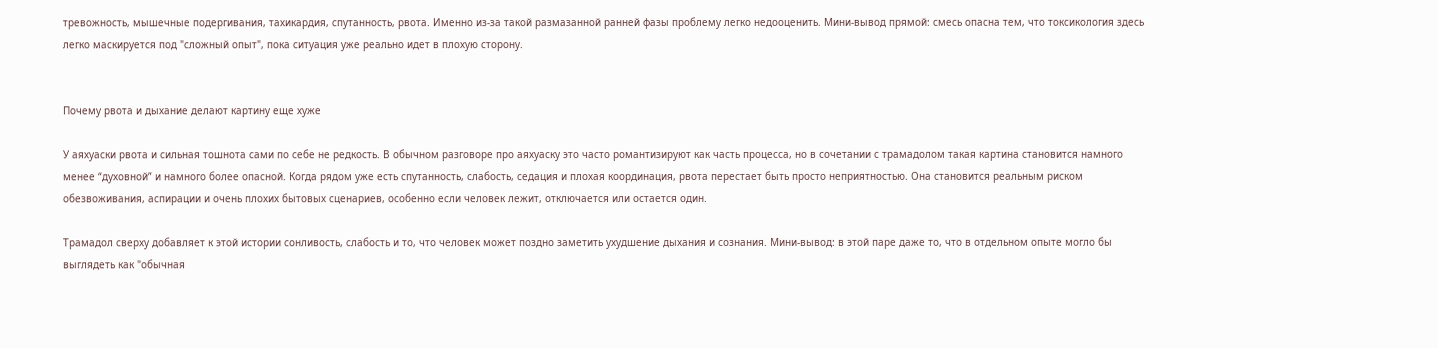тревожность, мышечные подергивания, тахикардия, спутанность, рвота. Именно из-за такой размазанной ранней фазы проблему легко недооценить. Мини-вывод прямой: смесь опасна тем, что токсикология здесь легко маскируется под "сложный опыт", пока ситуация уже реально идет в плохую сторону.


Почему рвота и дыхание делают картину еще хуже

У аяхуаски рвота и сильная тошнота сами по себе не редкость. В обычном разговоре про аяхуаску это часто романтизируют как часть процесса, но в сочетании с трамадолом такая картина становится намного менее “духовной” и намного более опасной. Когда рядом уже есть спутанность, слабость, седация и плохая координация, рвота перестает быть просто неприятностью. Она становится реальным риском обезвоживания, аспирации и очень плохих бытовых сценариев, особенно если человек лежит, отключается или остается один.

Трамадол сверху добавляет к этой истории сонливость, слабость и то, что человек может поздно заметить ухудшение дыхания и сознания. Мини-вывод: в этой паре даже то, что в отдельном опыте могло бы выглядеть как "обычная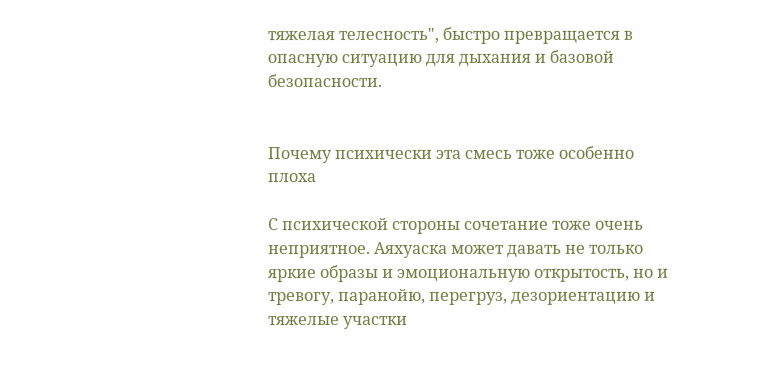тяжелая телесность", быстро превращается в опасную ситуацию для дыхания и базовой безопасности.


Почему психически эта смесь тоже особенно плоха

С психической стороны сочетание тоже очень неприятное. Аяхуаска может давать не только яркие образы и эмоциональную открытость, но и тревогу, паранойю, перегруз, дезориентацию и тяжелые участки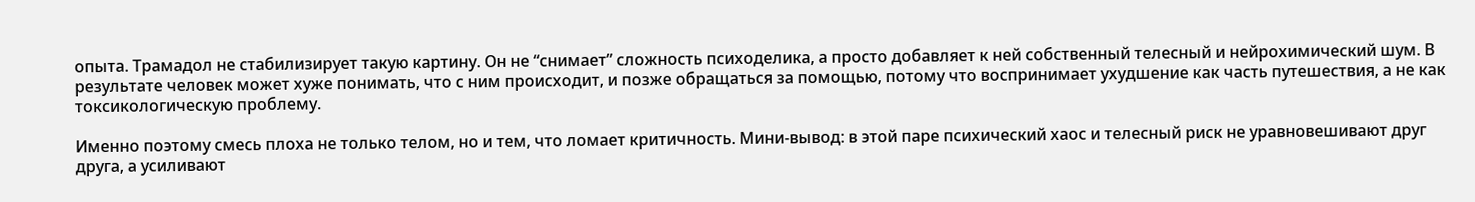опыта. Трамадол не стабилизирует такую картину. Он не “снимает” сложность психоделика, а просто добавляет к ней собственный телесный и нейрохимический шум. В результате человек может хуже понимать, что с ним происходит, и позже обращаться за помощью, потому что воспринимает ухудшение как часть путешествия, а не как токсикологическую проблему.

Именно поэтому смесь плоха не только телом, но и тем, что ломает критичность. Мини-вывод: в этой паре психический хаос и телесный риск не уравновешивают друг друга, а усиливают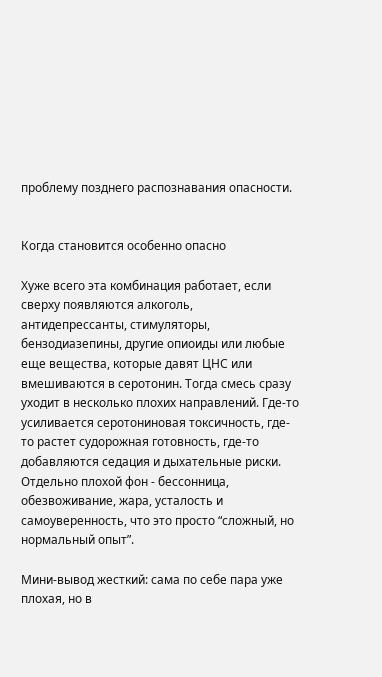проблему позднего распознавания опасности.


Когда становится особенно опасно

Хуже всего эта комбинация работает, если сверху появляются алкоголь, антидепрессанты, стимуляторы, бензодиазепины, другие опиоиды или любые еще вещества, которые давят ЦНС или вмешиваются в серотонин. Тогда смесь сразу уходит в несколько плохих направлений. Где-то усиливается серотониновая токсичность, где-то растет судорожная готовность, где-то добавляются седация и дыхательные риски. Отдельно плохой фон - бессонница, обезвоживание, жара, усталость и самоуверенность, что это просто “сложный, но нормальный опыт”.

Мини-вывод жесткий: сама по себе пара уже плохая, но в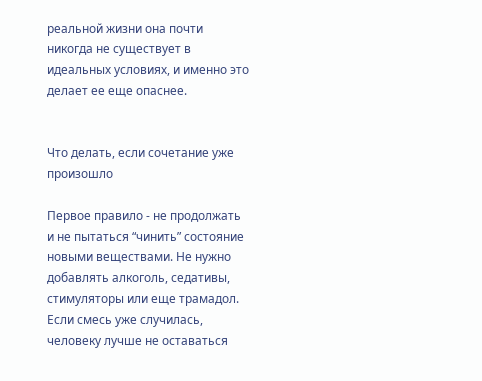реальной жизни она почти никогда не существует в идеальных условиях, и именно это делает ее еще опаснее.


Что делать, если сочетание уже произошло

Первое правило - не продолжать и не пытаться “чинить” состояние новыми веществами. Не нужно добавлять алкоголь, седативы, стимуляторы или еще трамадол. Если смесь уже случилась, человеку лучше не оставаться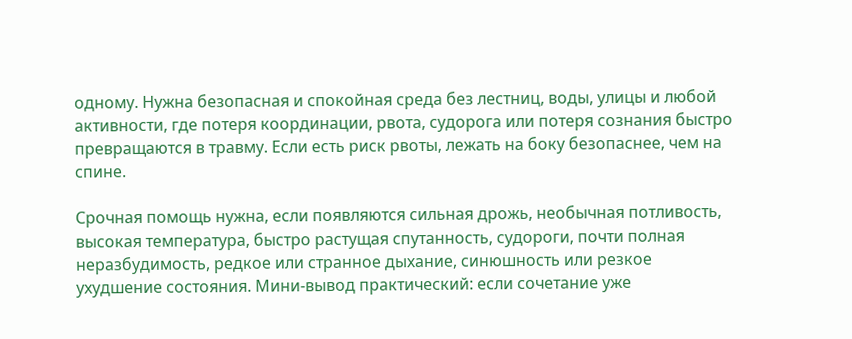одному. Нужна безопасная и спокойная среда без лестниц, воды, улицы и любой активности, где потеря координации, рвота, судорога или потеря сознания быстро превращаются в травму. Если есть риск рвоты, лежать на боку безопаснее, чем на спине.

Срочная помощь нужна, если появляются сильная дрожь, необычная потливость, высокая температура, быстро растущая спутанность, судороги, почти полная неразбудимость, редкое или странное дыхание, синюшность или резкое ухудшение состояния. Мини-вывод практический: если сочетание уже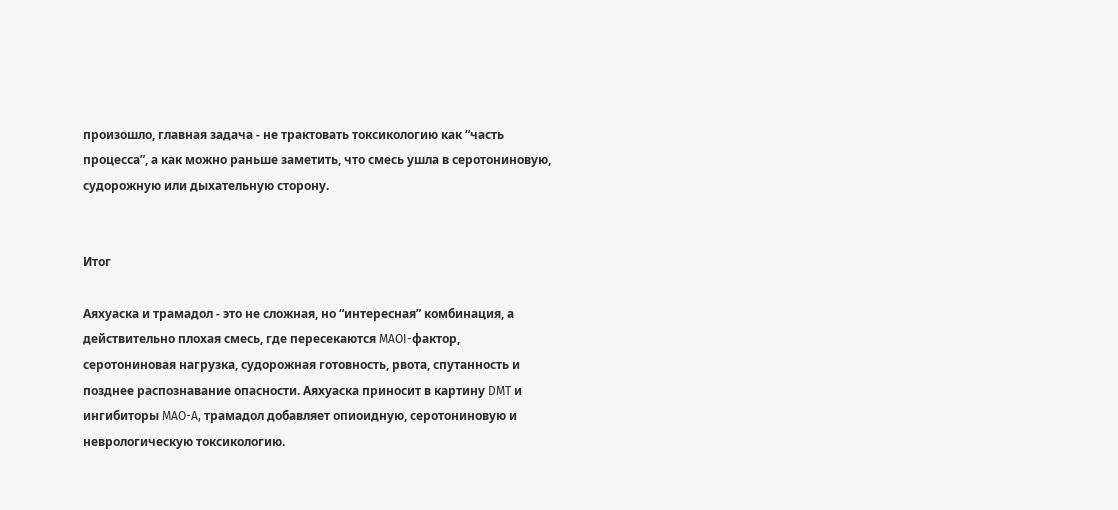произошло, главная задача - не трактовать токсикологию как “часть процесса”, а как можно раньше заметить, что смесь ушла в серотониновую, судорожную или дыхательную сторону.


Итог

Аяхуаска и трамадол - это не сложная, но “интересная” комбинация, а действительно плохая смесь, где пересекаются MAOI-фактор, серотониновая нагрузка, судорожная готовность, рвота, спутанность и позднее распознавание опасности. Аяхуаска приносит в картину DMT и ингибиторы MAO-A, трамадол добавляет опиоидную, серотониновую и неврологическую токсикологию.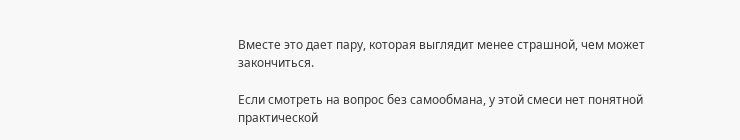Вместе это дает пару, которая выглядит менее страшной, чем может закончиться.

Если смотреть на вопрос без самообмана, у этой смеси нет понятной практической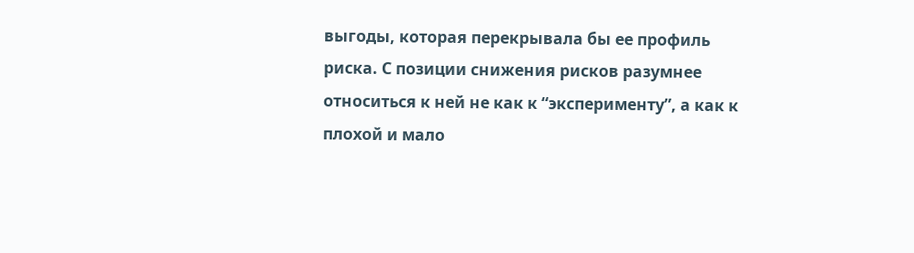выгоды, которая перекрывала бы ее профиль риска. С позиции снижения рисков разумнее относиться к ней не как к “эксперименту”, а как к плохой и мало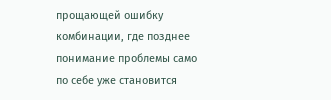прощающей ошибку комбинации, где позднее понимание проблемы само по себе уже становится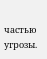частью угрозы.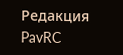Редакция PavRC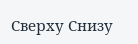Сверху Снизу